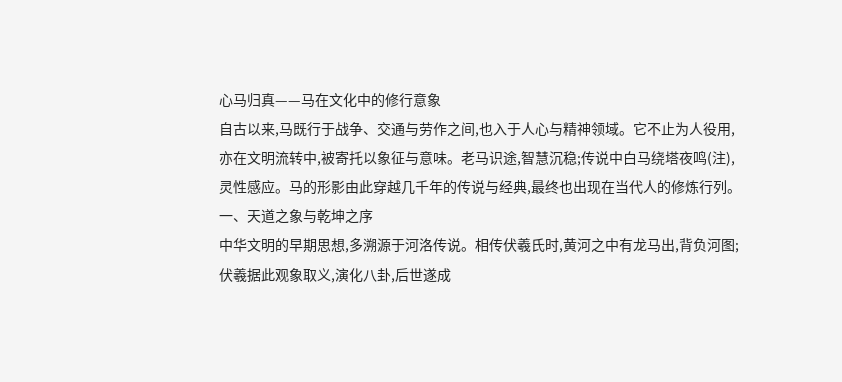心马归真——马在文化中的修行意象
自古以来,马既行于战争、交通与劳作之间,也入于人心与精神领域。它不止为人役用,亦在文明流转中,被寄托以象征与意味。老马识途,智慧沉稳;传说中白马绕塔夜鸣(注),灵性感应。马的形影由此穿越几千年的传说与经典,最终也出现在当代人的修炼行列。
一、天道之象与乾坤之序
中华文明的早期思想,多溯源于河洛传说。相传伏羲氏时,黄河之中有龙马出,背负河图;伏羲据此观象取义,演化八卦,后世遂成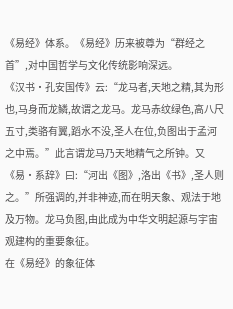《易经》体系。《易经》历来被尊为“群经之首”,对中国哲学与文化传统影响深远。
《汉书‧孔安国传》云:“龙马者,天地之精,其为形也,马身而龙鳞,故谓之龙马。龙马赤纹绿色,高八尺五寸,类骆有翼,蹈水不没,圣人在位,负图出于孟河之中焉。”此言谓龙马乃天地精气之所钟。又《易‧系辞》曰:“河出《图》,洛出《书》,圣人则之。”所强调的,并非神迹,而在明天象、观法于地及万物。龙马负图,由此成为中华文明起源与宇宙观建构的重要象征。
在《易经》的象征体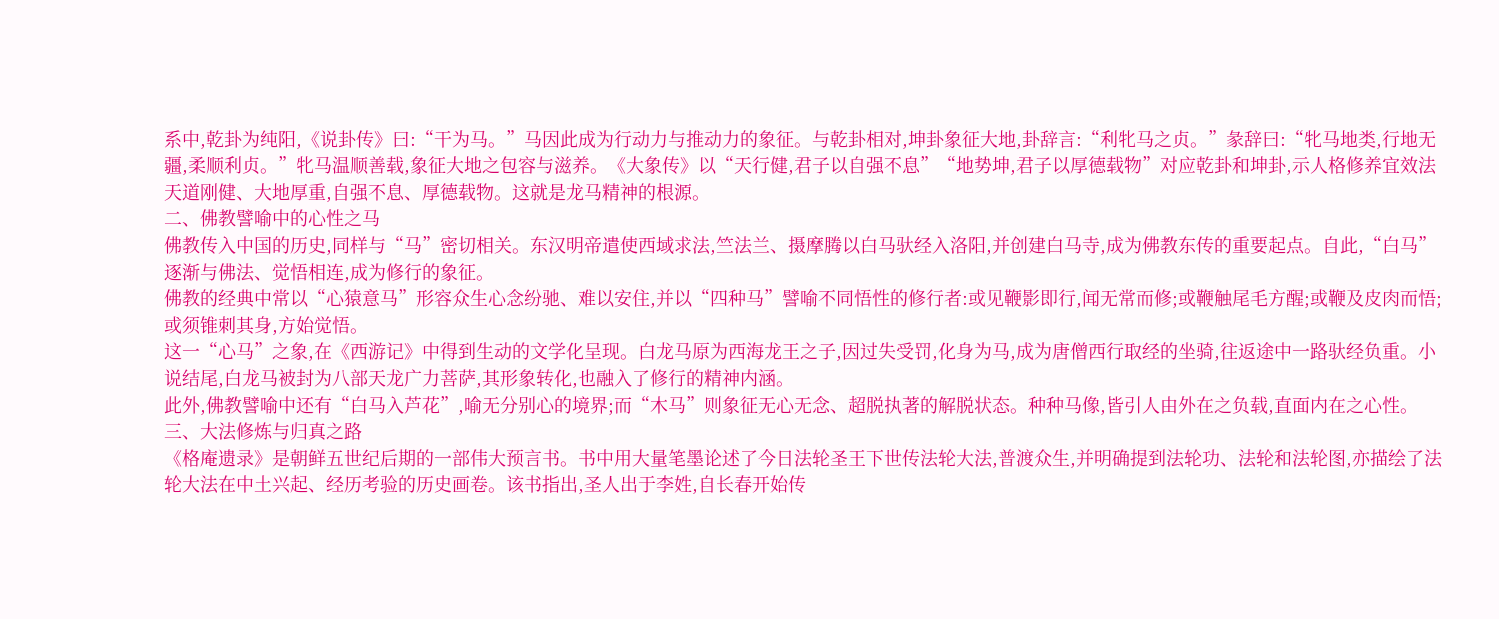系中,乾卦为纯阳,《说卦传》曰:“干为马。”马因此成为行动力与推动力的象征。与乾卦相对,坤卦象征大地,卦辞言:“利牝马之贞。”彖辞曰:“牝马地类,行地无疆,柔顺利贞。”牝马温顺善载,象征大地之包容与滋养。《大象传》以“天行健,君子以自强不息”“地势坤,君子以厚德载物”对应乾卦和坤卦,示人格修养宜效法天道刚健、大地厚重,自强不息、厚德载物。这就是龙马精神的根源。
二、佛教譬喻中的心性之马
佛教传入中国的历史,同样与“马”密切相关。东汉明帝遣使西域求法,竺法兰、摄摩腾以白马驮经入洛阳,并创建白马寺,成为佛教东传的重要起点。自此,“白马”逐渐与佛法、觉悟相连,成为修行的象征。
佛教的经典中常以“心猿意马”形容众生心念纷驰、难以安住,并以“四种马”譬喻不同悟性的修行者:或见鞭影即行,闻无常而修;或鞭触尾毛方醒;或鞭及皮肉而悟;或须锥刺其身,方始觉悟。
这一“心马”之象,在《西游记》中得到生动的文学化呈现。白龙马原为西海龙王之子,因过失受罚,化身为马,成为唐僧西行取经的坐骑,往返途中一路驮经负重。小说结尾,白龙马被封为八部天龙广力菩萨,其形象转化,也融入了修行的精神内涵。
此外,佛教譬喻中还有“白马入芦花”,喻无分别心的境界;而“木马”则象征无心无念、超脱执著的解脱状态。种种马像,皆引人由外在之负载,直面内在之心性。
三、大法修炼与归真之路
《格庵遗录》是朝鲜五世纪后期的一部伟大预言书。书中用大量笔墨论述了今日法轮圣王下世传法轮大法,普渡众生,并明确提到法轮功、法轮和法轮图,亦描绘了法轮大法在中土兴起、经历考验的历史画卷。该书指出,圣人出于李姓,自长春开始传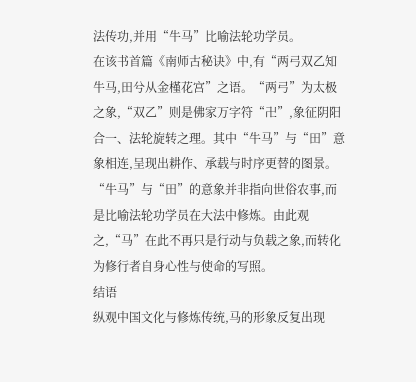法传功,并用“牛马”比喻法轮功学员。
在该书首篇《南师古秘诀》中,有“两弓双乙知牛马,田兮从金槿花宫”之语。“两弓”为太极之象,“双乙”则是佛家万字符“卍”,象征阴阳合一、法轮旋转之理。其中“牛马”与“田”意象相连,呈现出耕作、承载与时序更替的图景。
“牛马”与“田”的意象并非指向世俗农事,而是比喻法轮功学员在大法中修炼。由此观之,“马”在此不再只是行动与负载之象,而转化为修行者自身心性与使命的写照。
结语
纵观中国文化与修炼传统,马的形象反复出现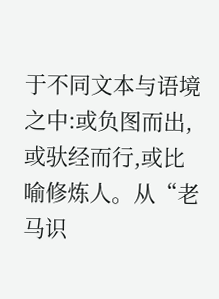于不同文本与语境之中:或负图而出,或驮经而行,或比喻修炼人。从“老马识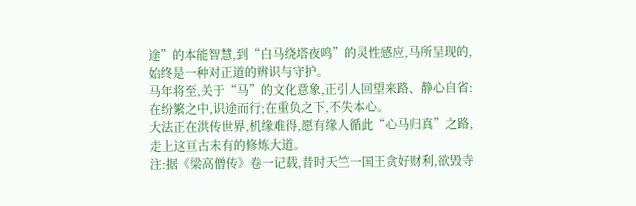途”的本能智慧,到“白马绕塔夜鸣”的灵性感应,马所呈现的,始终是一种对正道的辨识与守护。
马年将至,关于“马”的文化意象,正引人回望来路、静心自省:在纷繁之中,识途而行;在重负之下,不失本心。
大法正在洪传世界,机缘难得,愿有缘人循此“心马归真”之路,走上这亘古未有的修炼大道。
注:据《梁高僧传》卷一记载,昔时天竺一国王贪好财利,欲毁寺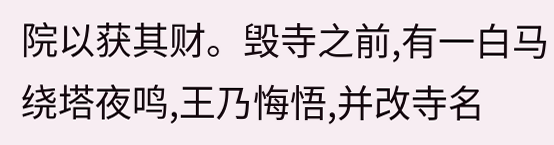院以获其财。毁寺之前,有一白马绕塔夜鸣,王乃悔悟,并改寺名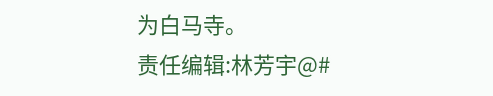为白马寺。
责任编辑:林芳宇@#